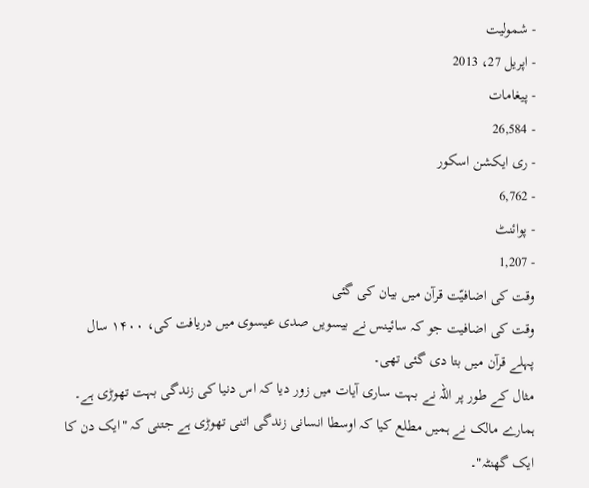- شمولیت
- اپریل 27، 2013
- پیغامات
- 26,584
- ری ایکشن اسکور
- 6,762
- پوائنٹ
- 1,207
وقت کی اضافیّت قرآن میں بیان کی گئی
وقت کی اضافیت جو کہ سائینس نے بیسویں صدی عیسوی میں دریافت کی، ۱۴۰۰ سال پہلے قرآن میں بتا دی گئی تھی۔
مثال کے طور پر اللہ نے بہت ساری آیات میں زور دیا کہ اس دنیا کی زندگی بہت تھوڑی ہے۔ ہمارے مالک نے ہمیں مطلع کیا کہ اوسطا انسانی زندگی اتنی تھوڑی ہے جتنی کہ "ایک دن کا ایک گھنٹہ"۔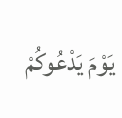يَوْمَ يَدْعُوكُمْ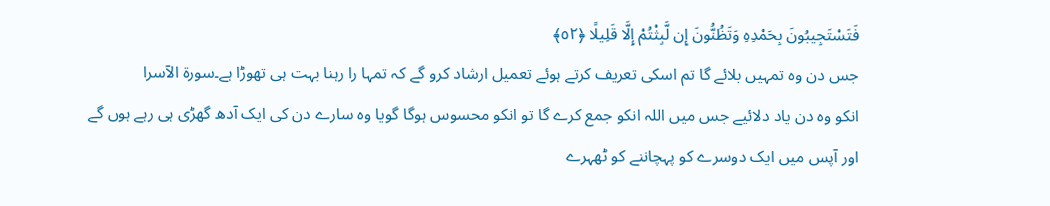فَتَسْتَجِيبُونَ بِحَمْدِهِ وَتَظُنُّونَ إِن لَّبِثْتُمْ إِلَّا قَلِيلًا ﴿٥٢﴾
جس دن وہ تمہیں بلائے گا تم اسکی تعریف کرتے ہوئے تعمیل ارشاد کرو گے کہ تمہا را رہنا بہت ہی تھوڑا ہے۔سورۃ الآسرا
انکو وہ دن یاد دلائیے جس میں اللہ انکو جمع کرے گا تو انکو محسوس ہوگا گویا وہ سارے دن کی ایک آدھ گھڑی ہی رہے ہوں گے اور آپس میں ایک دوسرے کو پہچاننے کو ٹھہرے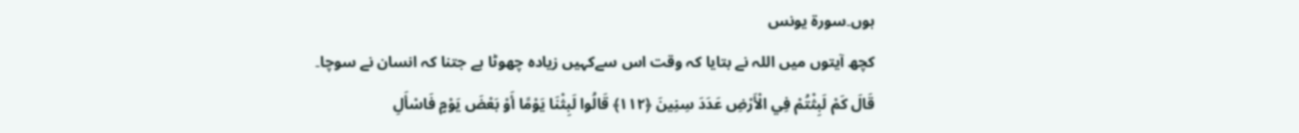ہوں۔سورۃ یونس
کچھ آیتوں میں اللہ نے بتایا کہ وقت اس سےکہیں زیادہ چھوٹا ہے جتنا کہ انسان نے سوچا۔
قَالَ كَمْ لَبِثْتُمْ فِي الْأَرْضِ عَدَدَ سِنِينَ ﴿١١٢﴾ قَالُوا لَبِثْنَا يَوْمًا أَوْ بَعْضَ يَوْمٍ فَاسْأَلِ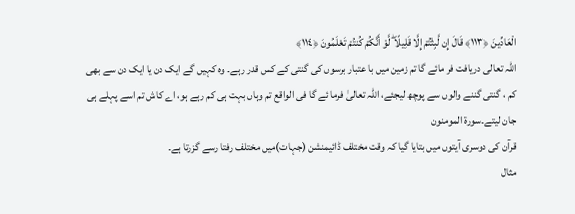الْعَادِّينَ ﴿١١٣﴾ قَالَ إِن لَّبِثْتُمْ إِلَّا قَلِيلًا ۖ لَّوْ أَنَّكُمْ كُنتُمْ تَعْلَمُونَ ﴿١١٤﴾
اللہ تعالی دریافت فر مائے گا تم زمین میں با عتبار برسوں کی گنتی کے کس قدر رہے۔ وہ کہیں گے ایک دن یا ایک دن سے بھی کم ، گنتی گننے والوں سے پوچھ لیجئے، اللہ تعالیٰ فرما ئے گا فی الواقع تم وہاں بہت ہی کم رہے ہو، اے کاش تم اسے پہلے ہی جان لیتے۔سورۃ المومنون
قرآن کی دوسری آیتوں میں بتایا گیا کہ وقت مختلف ڈائیمنشن (جہات)میں مختلف رفتا رسے گزرتا ہے۔
مثال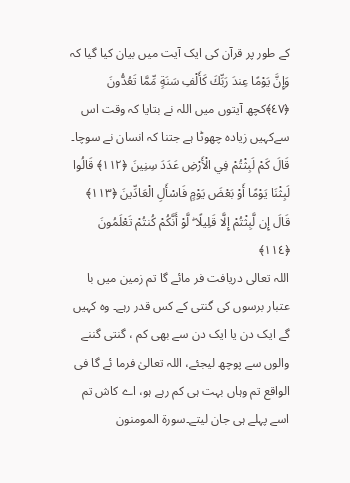کے طور پر قرآن کی ایک آیت میں بیان کیا گیا کہ
وَإِنَّ يَوْمًا عِندَ رَبِّكَ كَأَلْفِ سَنَةٍ مِّمَّا تَعُدُّونَ ﴿٤٧﴾کچھ آیتوں میں اللہ نے بتایا کہ وقت اس سےکہیں زیادہ چھوٹا ہے جتنا کہ انسان نے سوچا۔
قَالَ كَمْ لَبِثْتُمْ فِي الْأَرْضِ عَدَدَ سِنِينَ ﴿١١٢﴾ قَالُوا لَبِثْنَا يَوْمًا أَوْ بَعْضَ يَوْمٍ فَاسْأَلِ الْعَادِّينَ ﴿١١٣﴾ قَالَ إِن لَّبِثْتُمْ إِلَّا قَلِيلًا ۖ لَّوْ أَنَّكُمْ كُنتُمْ تَعْلَمُونَ ﴿١١٤﴾
اللہ تعالی دریافت فر مائے گا تم زمین میں با عتبار برسوں کی گنتی کے کس قدر رہے۔ وہ کہیں گے ایک دن یا ایک دن سے بھی کم ، گنتی گننے والوں سے پوچھ لیجئے، اللہ تعالیٰ فرما ئے گا فی الواقع تم وہاں بہت ہی کم رہے ہو، اے کاش تم اسے پہلے ہی جان لیتے۔سورۃ المومنون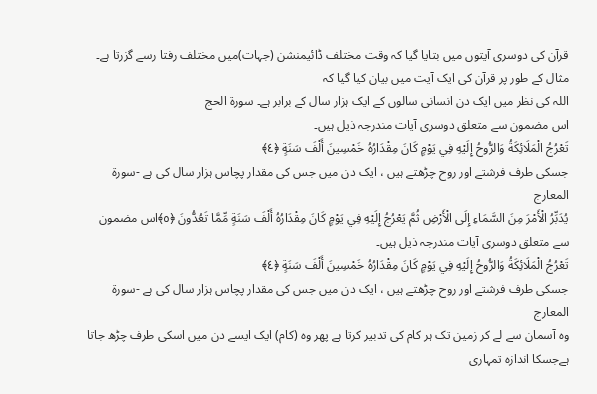قرآن کی دوسری آیتوں میں بتایا گیا کہ وقت مختلف ڈائیمنشن (جہات)میں مختلف رفتا رسے گزرتا ہے۔
مثال کے طور پر قرآن کی ایک آیت میں بیان کیا گیا کہ
اللہ کی نظر میں ایک دن انسانی سالوں کے ایک ہزار سال کے برابر ہے۔ سورۃ الحج
اس مضمون سے متعلق دوسری آیات مندرجہ ذیل ہیں۔
تَعْرُجُ الْمَلَائِكَةُ وَالرُّوحُ إِلَيْهِ فِي يَوْمٍ كَانَ مِقْدَارُهُ خَمْسِينَ أَلْفَ سَنَةٍ ﴿٤﴾
جسکی طرف فرشتے اور روح چڑھتے ہیں ، ایک دن میں جس کی مقدار پچاس ہزار سال کی ہے -سورۃ المعارج
يُدَبِّرُ الْأَمْرَ مِنَ السَّمَاءِ إِلَى الْأَرْضِ ثُمَّ يَعْرُجُ إِلَيْهِ فِي يَوْمٍ كَانَ مِقْدَارُهُ أَلْفَ سَنَةٍ مِّمَّا تَعُدُّونَ ﴿٥﴾اس مضمون سے متعلق دوسری آیات مندرجہ ذیل ہیں۔
تَعْرُجُ الْمَلَائِكَةُ وَالرُّوحُ إِلَيْهِ فِي يَوْمٍ كَانَ مِقْدَارُهُ خَمْسِينَ أَلْفَ سَنَةٍ ﴿٤﴾
جسکی طرف فرشتے اور روح چڑھتے ہیں ، ایک دن میں جس کی مقدار پچاس ہزار سال کی ہے -سورۃ المعارج
وہ آسمان سے لے کر زمین تک ہر کام کی تدبیر کرتا ہے پھر وہ (کام) ایک ایسے دن میں اسکی طرف چڑھ جاتا ہےجسکا اندازہ تمہاری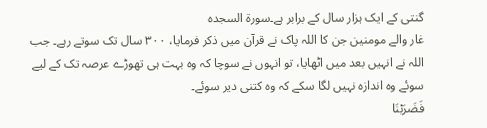گنتی کے ایک ہزار سال کے برابر ہے۔سورۃ السجدہ
غار والے مومنین جن کا اللہ پاک نے قرآن میں ذکر فرمایا، ۳۰۰ سال تک سوتے رہے۔ جب اللہ نے انہیں بعد میں اٹھایا، تو انہوں نے سوچا کہ وہ بہت ہی تھوڑے عرصہ تک کے لیے سوئے وہ اندازہ نہیں لگا سکے کہ وہ کتنی دیر سوئے۔
فَضَرَبْنَا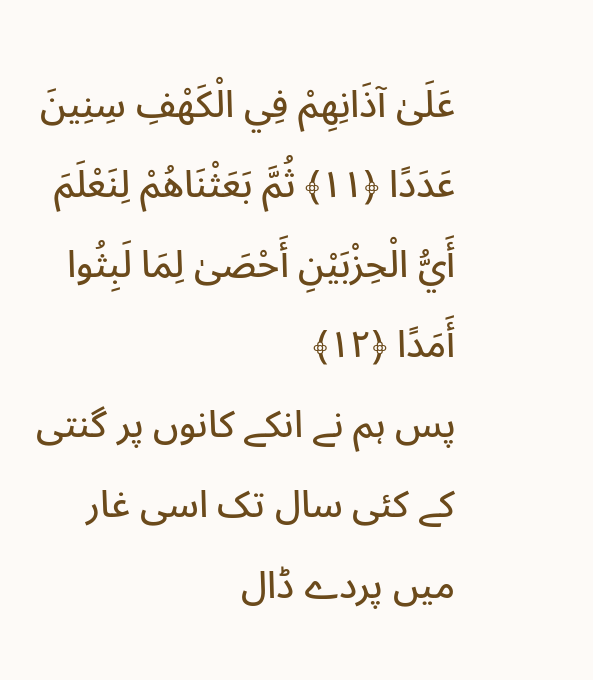عَلَىٰ آذَانِهِمْ فِي الْكَهْفِ سِنِينَ عَدَدًا ﴿١١﴾ ثُمَّ بَعَثْنَاهُمْ لِنَعْلَمَ أَيُّ الْحِزْبَيْنِ أَحْصَىٰ لِمَا لَبِثُوا أَمَدًا ﴿١٢﴾
پس ہم نے انکے کانوں پر گنتی کے کئی سال تک اسی غار میں پردے ڈال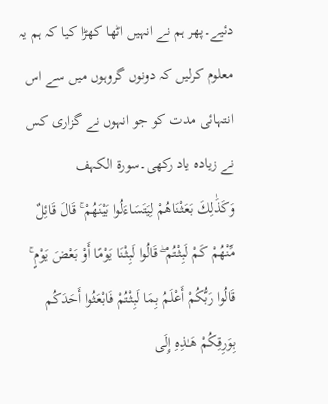دئیے۔پھر ہم نے انہیں اٹھا کھڑا کیا کہ ہم یہ معلوم کرلیں کہ دونوں گروہوں میں سے اس انتہائی مدت کو جو انہوں نے گزاری کس نے زیادہ یاد رکھی۔سورۃ الکہف
وَكَذَٰلِكَ بَعَثْنَاهُمْ لِيَتَسَاءَلُوا بَيْنَهُمْ ۚ قَالَ قَائِلٌ مِّنْهُمْ كَمْ لَبِثْتُمْ ۖ قَالُوا لَبِثْنَا يَوْمًا أَوْ بَعْضَ يَوْمٍ ۚ قَالُوا رَبُّكُمْ أَعْلَمُ بِمَا لَبِثْتُمْ فَابْعَثُوا أَحَدَكُم بِوَرِقِكُمْ هَـٰذِهِ إِلَى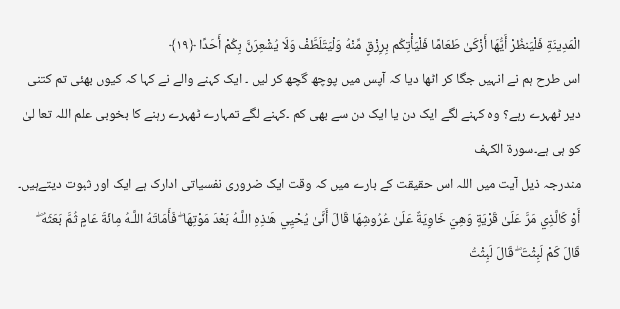الْمَدِينَةِ فَلْيَنظُرْ أَيُّهَا أَزْكَىٰ طَعَامًا فَلْيَأْتِكُم بِرِزْقٍ مِّنْهُ وَلْيَتَلَطَّفْ وَلَا يُشْعِرَنَّ بِكُمْ أَحَدًا ﴿١٩﴾
اس طرح ہم نے انہیں جگا کر اٹھا دیا کہ آپس میں پوچھ گچھ کر لیں ۔ ایک کہنے والے نے کہا کہ کیوں بھئی تم کتنی دیر ٹھہرے رہے؟ وہ کہنے لگے ایک دن یا ایک دن سے بھی کم ۔کہنے لگے تمہارے ٹھہرے رہنے کا بخوبی علم اللہ تعا لیٰ کو ہی ہے۔سورۃ الکہف
مندرجہ ذیل آیت میں اللہ اس حقیقت کے بارے میں کہ وقت ایک ضروری نفسیاتی ادارک ہے ایک اور ثبوت دیتےہیں۔
أَوْ كَالَّذِي مَرَّ عَلَىٰ قَرْيَةٍ وَهِيَ خَاوِيَةٌ عَلَىٰ عُرُوشِهَا قَالَ أَنَّىٰ يُحْيِي هَـٰذِهِ اللَّـهُ بَعْدَ مَوْتِهَا ۖ فَأَمَاتَهُ اللَّـهُ مِائَةَ عَامٍ ثُمَّ بَعَثَهُ ۖ قَالَ كَمْ لَبِثْتَ ۖ قَالَ لَبِثْتُ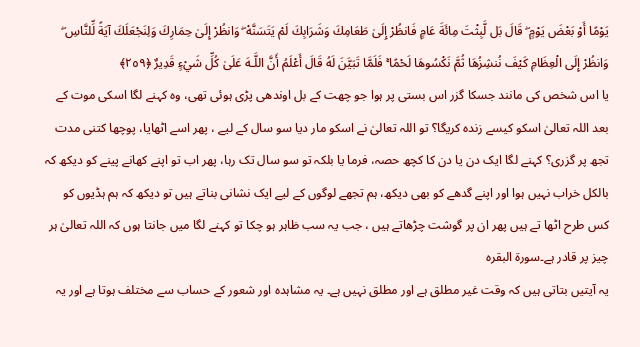يَوْمًا أَوْ بَعْضَ يَوْمٍ ۖ قَالَ بَل لَّبِثْتَ مِائَةَ عَامٍ فَانظُرْ إِلَىٰ طَعَامِكَ وَشَرَابِكَ لَمْ يَتَسَنَّهْ ۖ وَانظُرْ إِلَىٰ حِمَارِكَ وَلِنَجْعَلَكَ آيَةً لِّلنَّاسِ ۖ وَانظُرْ إِلَى الْعِظَامِ كَيْفَ نُنشِزُهَا ثُمَّ نَكْسُوهَا لَحْمًا ۚ فَلَمَّا تَبَيَّنَ لَهُ قَالَ أَعْلَمُ أَنَّ اللَّـهَ عَلَىٰ كُلِّ شَيْءٍ قَدِيرٌ ﴿٢٥٩﴾
یا اس شخص کی مانند جسکا گزر اس بستی پر ہوا جو چھت کے بل اوندھی پڑی ہوئی تھی، وہ کہنے لگا اسکی موت کے بعد اللہ تعالیٰ اسکو کیسے زندہ کریگا؟ تو اللہ تعالیٰ نے اسکو مار دیا سو سال کے لیے ، پھر اسے اٹھایا، پوچھا کتنی مدت تجھ پر گزری؟ کہنے لگا ایک دن یا دن کا کچھ حصہ، فرما یا بلکہ تو سو سال تک رہا، پھر اب تو اپنے کھانے پینے کو دیکھ کہ بالکل خراب نہیں ہوا اور اپنے گدھے کو بھی دیکھ، ہم تجھے لوگوں کے لیے ایک نشانی بناتے ہیں تو دیکھ کہ ہم ہڈیوں کو کس طرح اٹھا تے ہیں پھر ان پر گوشت چڑھاتے ہیں ، جب یہ سب ظاہر ہو چکا تو کہنے لگا میں جانتا ہوں کہ اللہ تعالیٰ ہر چیز پر قادر ہے۔سورۃ البقرہ
یہ آیتیں بتاتی ہیں کہ وقت غیر مطلق ہے اور مطلق نہیں ہے۔ یہ مشاہدہ اور شعور کے حساب سے مختلف ہوتا ہے اور یہ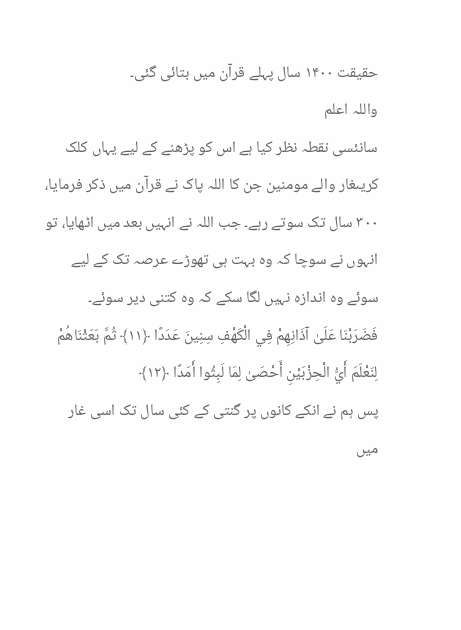حقیقت ۱۴۰۰ سال پہلے قرآن میں بتائی گئی۔
واللہ اعلم
سانئسی نقطہ نظر کیا ہے اس کو پڑھنے کے لیے یہاں کلک کریںغار والے مومنین جن کا اللہ پاک نے قرآن میں ذکر فرمایا، ۳۰۰ سال تک سوتے رہے۔ جب اللہ نے انہیں بعد میں اٹھایا، تو انہوں نے سوچا کہ وہ بہت ہی تھوڑے عرصہ تک کے لیے سوئے وہ اندازہ نہیں لگا سکے کہ وہ کتنی دیر سوئے۔
فَضَرَبْنَا عَلَىٰ آذَانِهِمْ فِي الْكَهْفِ سِنِينَ عَدَدًا ﴿١١﴾ ثُمَّ بَعَثْنَاهُمْ لِنَعْلَمَ أَيُّ الْحِزْبَيْنِ أَحْصَىٰ لِمَا لَبِثُوا أَمَدًا ﴿١٢﴾
پس ہم نے انکے کانوں پر گنتی کے کئی سال تک اسی غار میں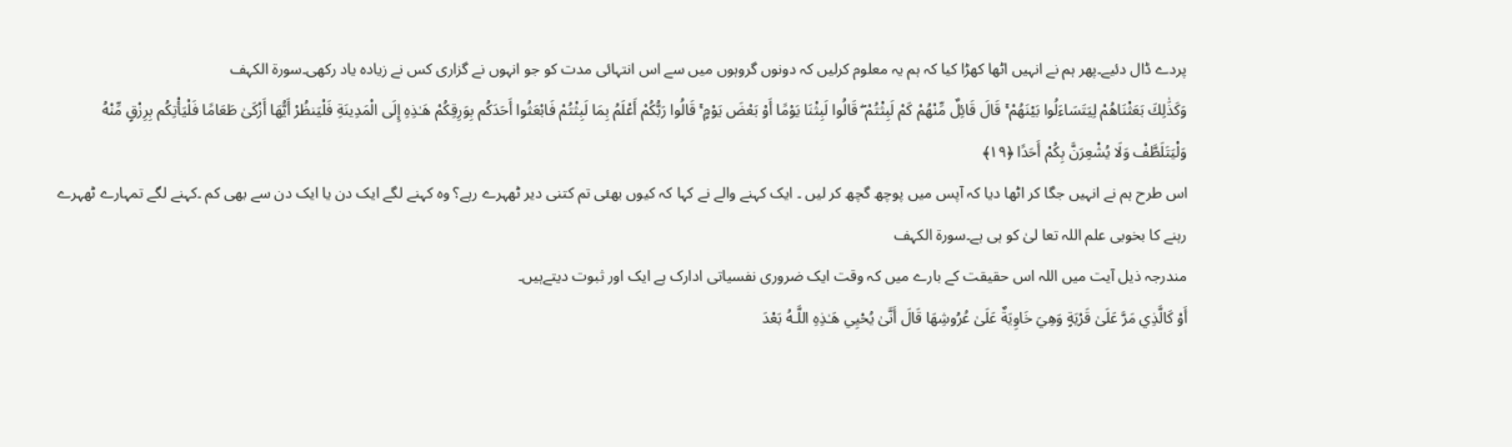پردے ڈال دئیے۔پھر ہم نے انہیں اٹھا کھڑا کیا کہ ہم یہ معلوم کرلیں کہ دونوں گروہوں میں سے اس انتہائی مدت کو جو انہوں نے گزاری کس نے زیادہ یاد رکھی۔سورۃ الکہف
وَكَذَٰلِكَ بَعَثْنَاهُمْ لِيَتَسَاءَلُوا بَيْنَهُمْ ۚ قَالَ قَائِلٌ مِّنْهُمْ كَمْ لَبِثْتُمْ ۖ قَالُوا لَبِثْنَا يَوْمًا أَوْ بَعْضَ يَوْمٍ ۚ قَالُوا رَبُّكُمْ أَعْلَمُ بِمَا لَبِثْتُمْ فَابْعَثُوا أَحَدَكُم بِوَرِقِكُمْ هَـٰذِهِ إِلَى الْمَدِينَةِ فَلْيَنظُرْ أَيُّهَا أَزْكَىٰ طَعَامًا فَلْيَأْتِكُم بِرِزْقٍ مِّنْهُ وَلْيَتَلَطَّفْ وَلَا يُشْعِرَنَّ بِكُمْ أَحَدًا ﴿١٩﴾
اس طرح ہم نے انہیں جگا کر اٹھا دیا کہ آپس میں پوچھ گچھ کر لیں ۔ ایک کہنے والے نے کہا کہ کیوں بھئی تم کتنی دیر ٹھہرے رہے؟ وہ کہنے لگے ایک دن یا ایک دن سے بھی کم ۔کہنے لگے تمہارے ٹھہرے رہنے کا بخوبی علم اللہ تعا لیٰ کو ہی ہے۔سورۃ الکہف
مندرجہ ذیل آیت میں اللہ اس حقیقت کے بارے میں کہ وقت ایک ضروری نفسیاتی ادارک ہے ایک اور ثبوت دیتےہیں۔
أَوْ كَالَّذِي مَرَّ عَلَىٰ قَرْيَةٍ وَهِيَ خَاوِيَةٌ عَلَىٰ عُرُوشِهَا قَالَ أَنَّىٰ يُحْيِي هَـٰذِهِ اللَّـهُ بَعْدَ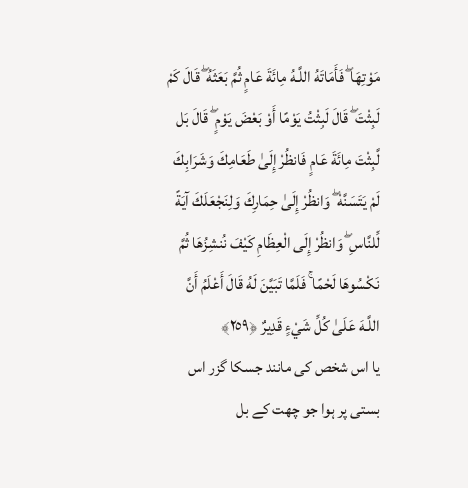مَوْتِهَا ۖ فَأَمَاتَهُ اللَّـهُ مِائَةَ عَامٍ ثُمَّ بَعَثَهُ ۖ قَالَ كَمْ لَبِثْتَ ۖ قَالَ لَبِثْتُ يَوْمًا أَوْ بَعْضَ يَوْمٍ ۖ قَالَ بَل لَّبِثْتَ مِائَةَ عَامٍ فَانظُرْ إِلَىٰ طَعَامِكَ وَشَرَابِكَ لَمْ يَتَسَنَّهْ ۖ وَانظُرْ إِلَىٰ حِمَارِكَ وَلِنَجْعَلَكَ آيَةً لِّلنَّاسِ ۖ وَانظُرْ إِلَى الْعِظَامِ كَيْفَ نُنشِزُهَا ثُمَّ نَكْسُوهَا لَحْمًا ۚ فَلَمَّا تَبَيَّنَ لَهُ قَالَ أَعْلَمُ أَنَّ اللَّـهَ عَلَىٰ كُلِّ شَيْءٍ قَدِيرٌ ﴿٢٥٩﴾
یا اس شخص کی مانند جسکا گزر اس بستی پر ہوا جو چھت کے بل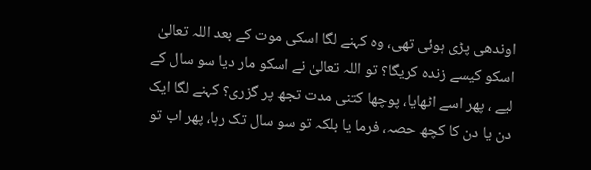اوندھی پڑی ہوئی تھی، وہ کہنے لگا اسکی موت کے بعد اللہ تعالیٰ اسکو کیسے زندہ کریگا؟ تو اللہ تعالیٰ نے اسکو مار دیا سو سال کے لیے ، پھر اسے اٹھایا، پوچھا کتنی مدت تجھ پر گزری؟ کہنے لگا ایک دن یا دن کا کچھ حصہ، فرما یا بلکہ تو سو سال تک رہا، پھر اب تو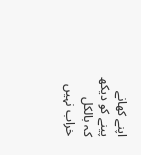اپنے کھانے پینے کو دیکھ کہ بالکل خراب نہیں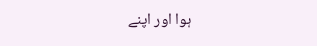ہوا اور اپنے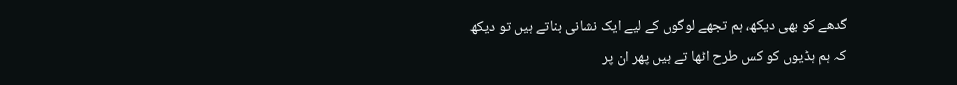گدھے کو بھی دیکھ، ہم تجھے لوگوں کے لیے ایک نشانی بناتے ہیں تو دیکھ کہ ہم ہڈیوں کو کس طرح اٹھا تے ہیں پھر ان پر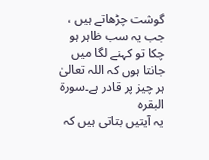گوشت چڑھاتے ہیں ، جب یہ سب ظاہر ہو چکا تو کہنے لگا میں جانتا ہوں کہ اللہ تعالیٰ ہر چیز پر قادر ہے۔سورۃ البقرہ
یہ آیتیں بتاتی ہیں کہ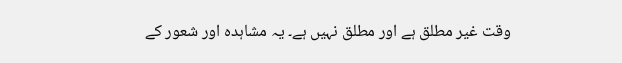وقت غیر مطلق ہے اور مطلق نہیں ہے۔ یہ مشاہدہ اور شعور کے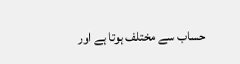حساب سے مختلف ہوتا ہے اور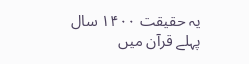یہ حقیقت ۱۴۰۰ سال پہلے قرآن میں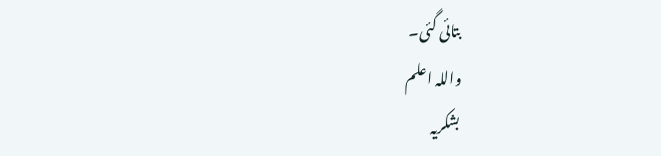بتائی گئی۔
واللہ اعلم
بشکریہ